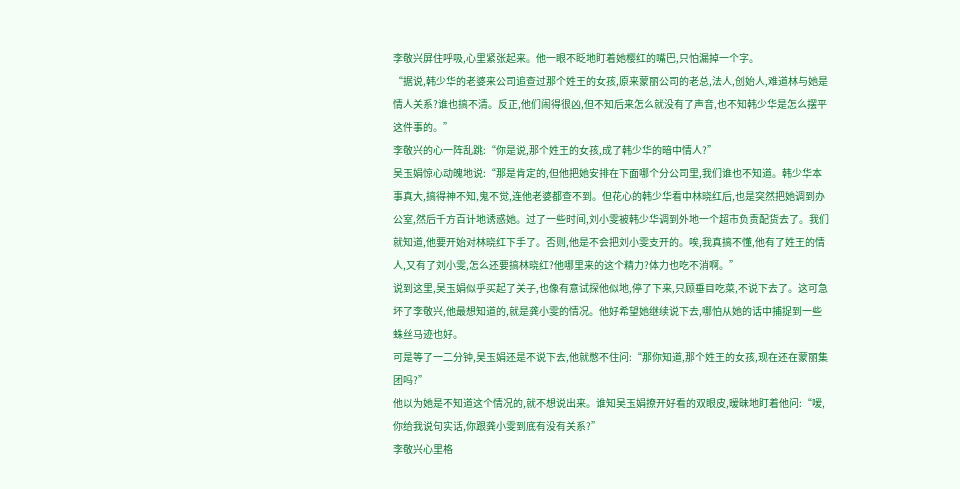李敬兴屏住呼吸,心里紧张起来。他一眼不眨地盯着她樱红的嘴巴,只怕漏掉一个字。
“据说,韩少华的老婆来公司追查过那个姓王的女孩,原来蒙丽公司的老总,法人,创始人,难道林与她是情人关系?谁也搞不清。反正,他们闹得很凶,但不知后来怎么就没有了声音,也不知韩少华是怎么摆平这件事的。”
李敬兴的心一阵乱跳:“你是说,那个姓王的女孩,成了韩少华的暗中情人?”
吴玉娟惊心动魄地说:“那是肯定的,但他把她安排在下面哪个分公司里,我们谁也不知道。韩少华本事真大,搞得神不知,鬼不觉,连他老婆都查不到。但花心的韩少华看中林晓红后,也是突然把她调到办公室,然后千方百计地诱惑她。过了一些时间,刘小雯被韩少华调到外地一个超市负责配货去了。我们就知道,他要开始对林晓红下手了。否则,他是不会把刘小雯支开的。唉,我真搞不懂,他有了姓王的情人,又有了刘小雯,怎么还要搞林晓红?他哪里来的这个精力?体力也吃不消啊。”
说到这里,吴玉娟似乎买起了关子,也像有意试探他似地,停了下来,只顾垂目吃菜,不说下去了。这可急坏了李敬兴,他最想知道的,就是龚小雯的情况。他好希望她继续说下去,哪怕从她的话中捕捉到一些蛛丝马迹也好。
可是等了一二分钟,吴玉娟还是不说下去,他就憋不住问:“那你知道,那个姓王的女孩,现在还在蒙丽集团吗?”
他以为她是不知道这个情况的,就不想说出来。谁知吴玉娟撩开好看的双眼皮,暧昧地盯着他问:“嗳,你给我说句实话,你跟龚小雯到底有没有关系?”
李敬兴心里格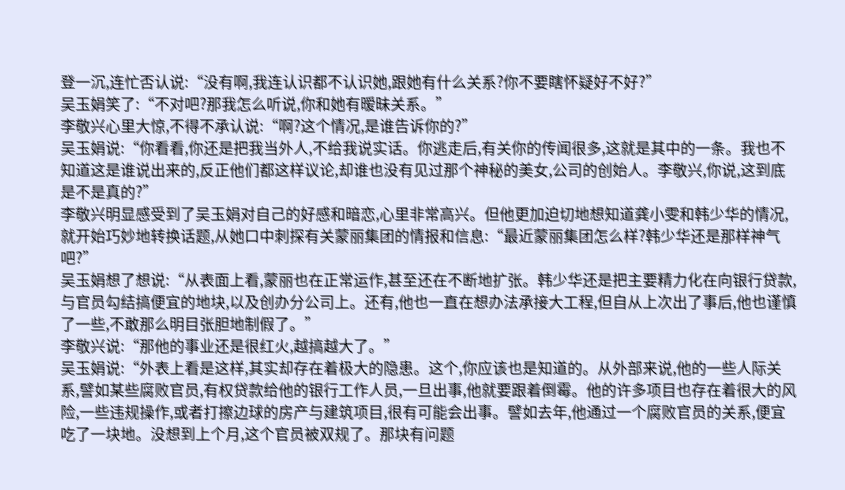登一沉,连忙否认说:“没有啊,我连认识都不认识她,跟她有什么关系?你不要瞎怀疑好不好?”
吴玉娟笑了:“不对吧?那我怎么听说,你和她有暧昧关系。”
李敬兴心里大惊,不得不承认说:“啊?这个情况,是谁告诉你的?”
吴玉娟说:“你看看,你还是把我当外人,不给我说实话。你逃走后,有关你的传闻很多,这就是其中的一条。我也不知道这是谁说出来的,反正他们都这样议论,却谁也没有见过那个神秘的美女,公司的创始人。李敬兴,你说,这到底是不是真的?”
李敬兴明显感受到了吴玉娟对自己的好感和暗恋,心里非常高兴。但他更加迫切地想知道龚小雯和韩少华的情况,就开始巧妙地转换话题,从她口中刺探有关蒙丽集团的情报和信息:“最近蒙丽集团怎么样?韩少华还是那样神气吧?”
吴玉娟想了想说:“从表面上看,蒙丽也在正常运作,甚至还在不断地扩张。韩少华还是把主要精力化在向银行贷款,与官员勾结搞便宜的地块,以及创办分公司上。还有,他也一直在想办法承接大工程,但自从上次出了事后,他也谨慎了一些,不敢那么明目张胆地制假了。”
李敬兴说:“那他的事业还是很红火,越搞越大了。”
吴玉娟说:“外表上看是这样,其实却存在着极大的隐患。这个,你应该也是知道的。从外部来说,他的一些人际关系,譬如某些腐败官员,有权贷款给他的银行工作人员,一旦出事,他就要跟着倒霉。他的许多项目也存在着很大的风险,一些违规操作,或者打擦边球的房产与建筑项目,很有可能会出事。譬如去年,他通过一个腐败官员的关系,便宜吃了一块地。没想到上个月,这个官员被双规了。那块有问题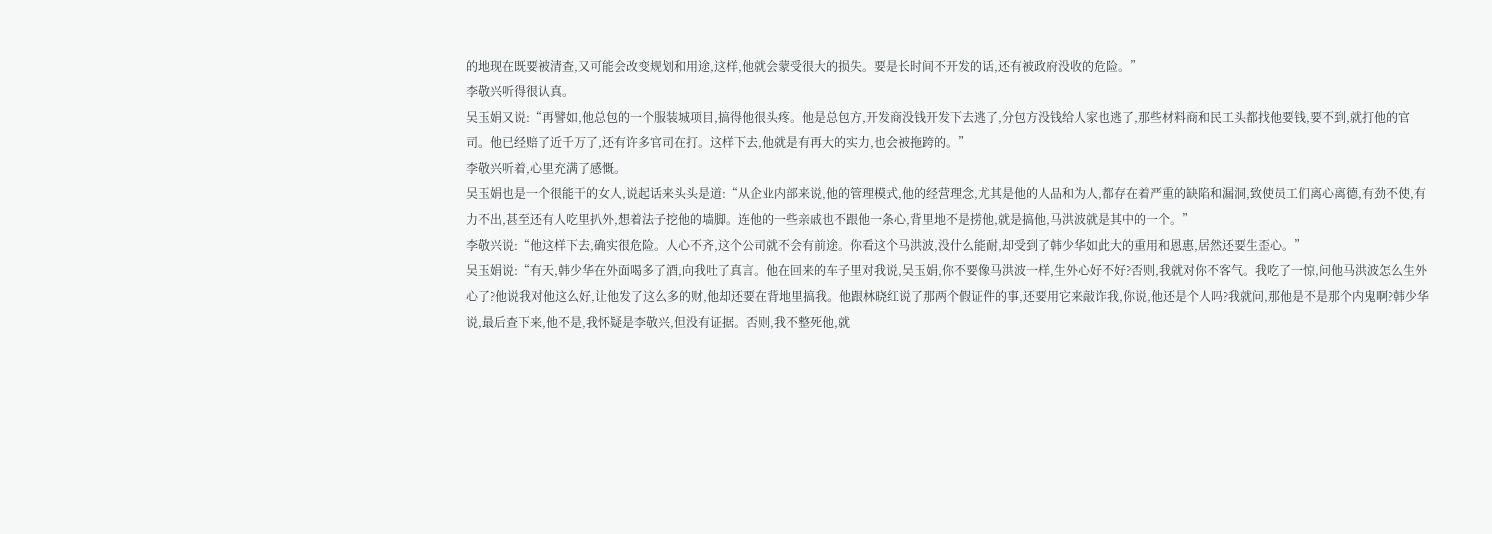的地现在既要被清查,又可能会改变规划和用途,这样,他就会蒙受很大的损失。要是长时间不开发的话,还有被政府没收的危险。”
李敬兴听得很认真。
吴玉娟又说:“再譬如,他总包的一个服装城项目,搞得他很头疼。他是总包方,开发商没钱开发下去逃了,分包方没钱给人家也逃了,那些材料商和民工头都找他要钱,要不到,就打他的官司。他已经赔了近千万了,还有许多官司在打。这样下去,他就是有再大的实力,也会被拖跨的。”
李敬兴听着,心里充满了感慨。
吴玉娟也是一个很能干的女人,说起话来头头是道:“从企业内部来说,他的管理模式,他的经营理念,尤其是他的人品和为人,都存在着严重的缺陷和漏洞,致使员工们离心离德,有劲不使,有力不出,甚至还有人吃里扒外,想着法子挖他的墙脚。连他的一些亲戚也不跟他一条心,背里地不是捞他,就是搞他,马洪波就是其中的一个。”
李敬兴说:“他这样下去,确实很危险。人心不齐,这个公司就不会有前途。你看这个马洪波,没什么能耐,却受到了韩少华如此大的重用和恩惠,居然还要生歪心。”
吴玉娟说:“有天,韩少华在外面喝多了酒,向我吐了真言。他在回来的车子里对我说,吴玉娟,你不要像马洪波一样,生外心好不好?否则,我就对你不客气。我吃了一惊,问他马洪波怎么生外心了?他说我对他这么好,让他发了这么多的财,他却还要在背地里搞我。他跟林晓红说了那两个假证件的事,还要用它来敲诈我,你说,他还是个人吗?我就问,那他是不是那个内鬼啊?韩少华说,最后查下来,他不是,我怀疑是李敬兴,但没有证据。否则,我不整死他,就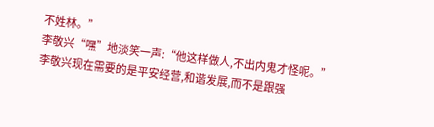不姓林。”
李敬兴“嘿”地淡笑一声:“他这样做人,不出内鬼才怪呢。”
李敬兴现在需要的是平安经营,和谐发展,而不是跟强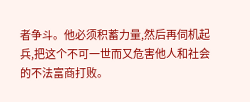者争斗。他必须积蓄力量,然后再伺机起兵,把这个不可一世而又危害他人和社会的不法富商打败。